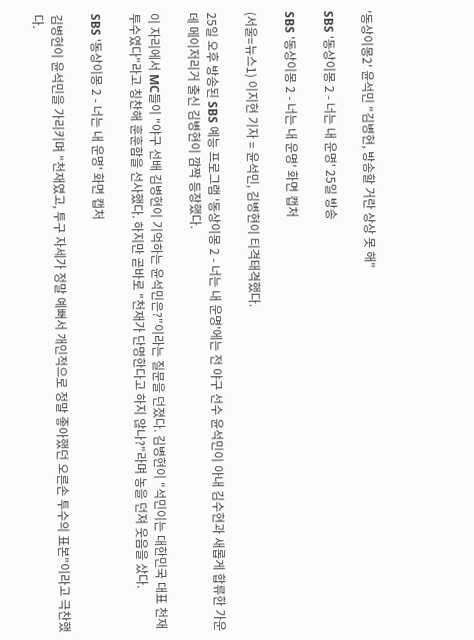'동상이몽2' 윤석민 "김병현, 방송할 거란 상상 못 해"

SBS '동상이몽 2 - 너는 내 운명' 25일 방송

SBS '동상이몽 2 - 너는 내 운명' 화면 캡처

(서울=뉴스1) 이지현 기자 = 윤석민, 김병현이 티격태격했다.

25일 오후 방송된 SBS 예능 프로그램 '동상이몽 2 - 너는 내 운명'에는 전 야구 선수 윤석민이 아내 김수현과 새롭게 합류한 가운데 메이저리거 출신 김병현이 깜짝 등장했다.

이 자리에서 MC들이 "야구 선배 김병현이 기억하는 윤석민은?"이라는 질문을 던졌다. 김병현이 "석민이는 대한민국 대표 천재 투수였다"라고 칭찬해 훈훈함을 선사했다. 하지만 곧바로 "천재가 단명한다고 하지 않나?"라며 농을 던져 웃음을 샀다.

SBS '동상이몽 2 - 너는 내 운명' 화면 캡처

김병현이 윤석민을 가리키며 "천재였고, 투구 자세가 정말 예뻐서 개인적으로 정말 좋아했던 오른손 투수의 표본"이라고 극찬했다.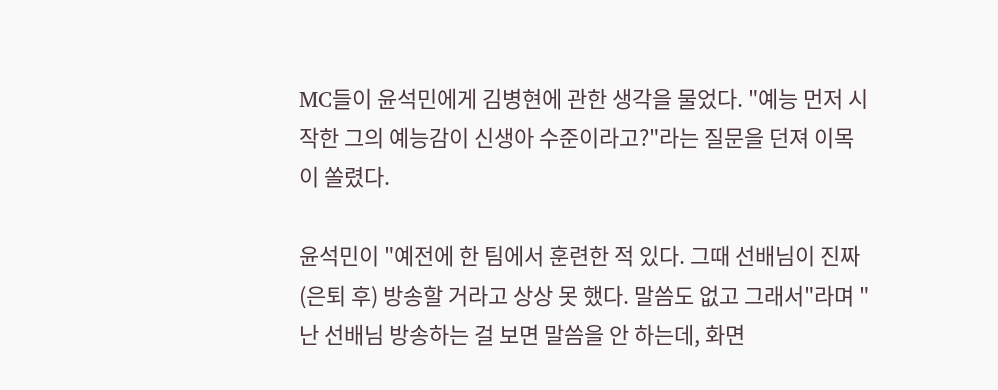MC들이 윤석민에게 김병현에 관한 생각을 물었다. "예능 먼저 시작한 그의 예능감이 신생아 수준이라고?"라는 질문을 던져 이목이 쏠렸다.

윤석민이 "예전에 한 팀에서 훈련한 적 있다. 그때 선배님이 진짜 (은퇴 후) 방송할 거라고 상상 못 했다. 말씀도 없고 그래서"라며 "난 선배님 방송하는 걸 보면 말씀을 안 하는데, 화면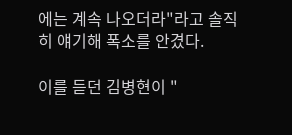에는 계속 나오더라"라고 솔직히 얘기해 폭소를 안겼다.

이를 듣던 김병현이 "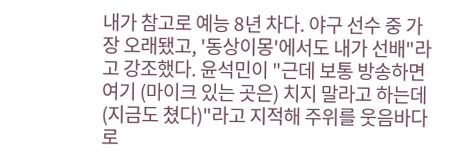내가 참고로 예능 8년 차다. 야구 선수 중 가장 오래됐고, '동상이몽'에서도 내가 선배"라고 강조했다. 윤석민이 "근데 보통 방송하면 여기 (마이크 있는 곳은) 치지 말라고 하는데 (지금도 쳤다)"라고 지적해 주위를 웃음바다로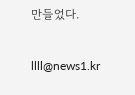만들었다.

llll@news1.kr